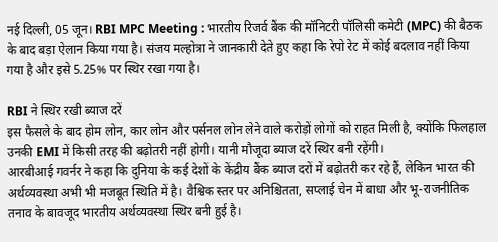नई दिल्ली, 05 जून। RBI MPC Meeting : भारतीय रिजर्व बैंक की मॉनिटरी पॉलिसी कमेटी (MPC) की बैठक के बाद बड़ा ऐलान किया गया है। संजय मल्होत्रा ने जानकारी देते हुए कहा कि रेपो रेट में कोई बदलाव नहीं किया गया है और इसे 5.25% पर स्थिर रखा गया है।

RBI ने स्थिर रखी ब्याज दरें
इस फैसले के बाद होम लोन, कार लोन और पर्सनल लोन लेने वाले करोड़ों लोगों को राहत मिली है, क्योंकि फिलहाल उनकी EMI में किसी तरह की बढ़ोतरी नहीं होगी। यानी मौजूदा ब्याज दरें स्थिर बनी रहेंगी।
आरबीआई गवर्नर ने कहा कि दुनिया के कई देशों के केंद्रीय बैंक ब्याज दरों में बढ़ोतरी कर रहे हैं, लेकिन भारत की अर्थव्यवस्था अभी भी मजबूत स्थिति में है। वैश्विक स्तर पर अनिश्चितता, सप्लाई चेन में बाधा और भू-राजनीतिक तनाव के बावजूद भारतीय अर्थव्यवस्था स्थिर बनी हुई है।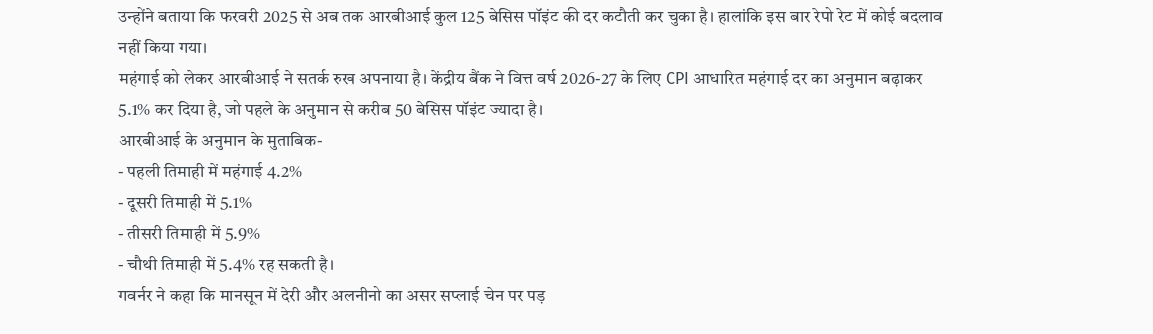उन्होंने बताया कि फरवरी 2025 से अब तक आरबीआई कुल 125 बेसिस पॉइंट की दर कटौती कर चुका है। हालांकि इस बार रेपो रेट में कोई बदलाव नहीं किया गया।
महंगाई को लेकर आरबीआई ने सतर्क रुख अपनाया है। केंद्रीय बैंक ने वित्त वर्ष 2026-27 के लिए CPI आधारित महंगाई दर का अनुमान बढ़ाकर 5.1% कर दिया है, जो पहले के अनुमान से करीब 50 बेसिस पॉइंट ज्यादा है।
आरबीआई के अनुमान के मुताबिक-
- पहली तिमाही में महंगाई 4.2%
- दूसरी तिमाही में 5.1%
- तीसरी तिमाही में 5.9%
- चौथी तिमाही में 5.4% रह सकती है।
गवर्नर ने कहा कि मानसून में देरी और अलनीनो का असर सप्लाई चेन पर पड़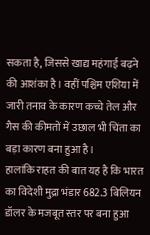सकता है, जिससे खाद्य महंगाई बढ़ने की आशंका है। वहीं पश्चिम एशिया में जारी तनाव के कारण कच्चे तेल और गैस की कीमतों में उछाल भी चिंता का बड़ा कारण बना हुआ है।
हालांकि राहत की बात यह है कि भारत का विदेशी मुद्रा भंडार 682.3 बिलियन डॉलर के मजबूत स्तर पर बना हुआ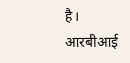है। आरबीआई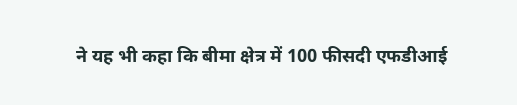ने यह भी कहा कि बीमा क्षेत्र में 100 फीसदी एफडीआई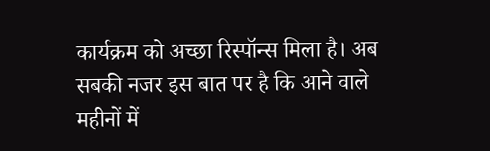कार्यक्रम को अच्छा रिस्पॉन्स मिला है। अब सबकी नजर इस बात पर है कि आने वाले महीनों में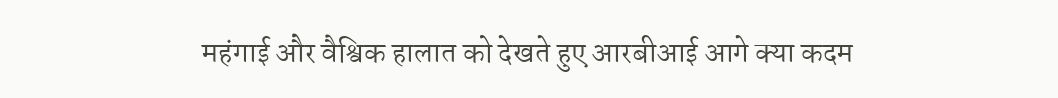महंगाई और वैश्विक हालात को देखते हुए आरबीआई आगे क्या कदम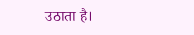उठाता है।